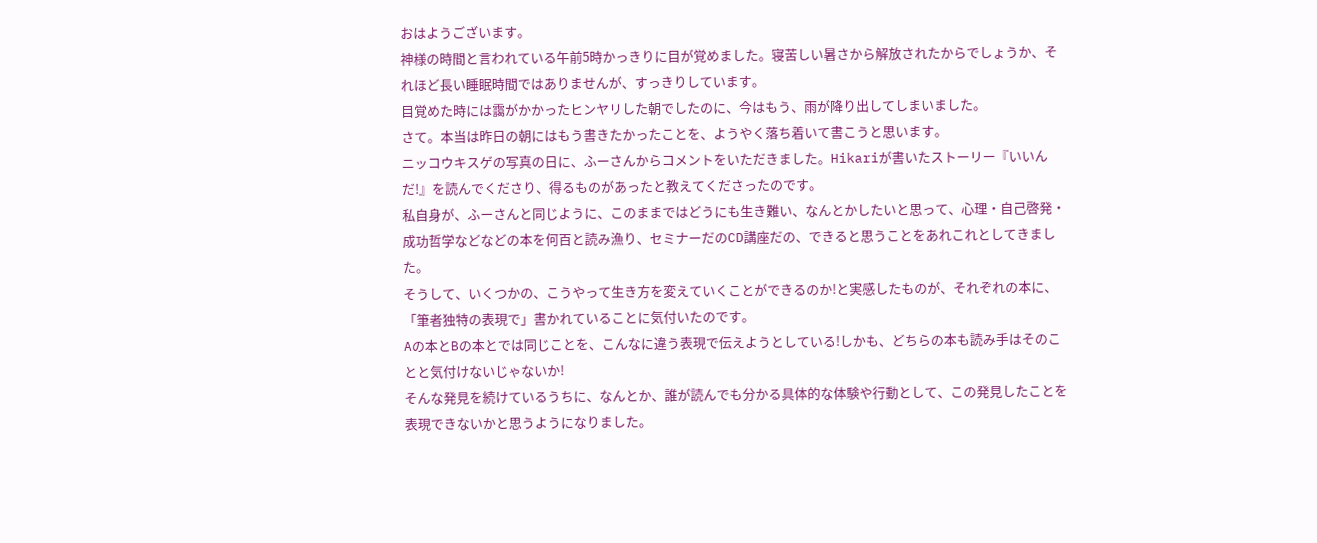おはようございます。
神様の時間と言われている午前5時かっきりに目が覚めました。寝苦しい暑さから解放されたからでしょうか、それほど長い睡眠時間ではありませんが、すっきりしています。
目覚めた時には靄がかかったヒンヤリした朝でしたのに、今はもう、雨が降り出してしまいました。
さて。本当は昨日の朝にはもう書きたかったことを、ようやく落ち着いて書こうと思います。
ニッコウキスゲの写真の日に、ふーさんからコメントをいただきました。Hikariが書いたストーリー『いいんだ!』を読んでくださり、得るものがあったと教えてくださったのです。
私自身が、ふーさんと同じように、このままではどうにも生き難い、なんとかしたいと思って、心理・自己啓発・成功哲学などなどの本を何百と読み漁り、セミナーだのCD講座だの、できると思うことをあれこれとしてきました。
そうして、いくつかの、こうやって生き方を変えていくことができるのか!と実感したものが、それぞれの本に、「筆者独特の表現で」書かれていることに気付いたのです。
Aの本とBの本とでは同じことを、こんなに違う表現で伝えようとしている!しかも、どちらの本も読み手はそのことと気付けないじゃないか!
そんな発見を続けているうちに、なんとか、誰が読んでも分かる具体的な体験や行動として、この発見したことを表現できないかと思うようになりました。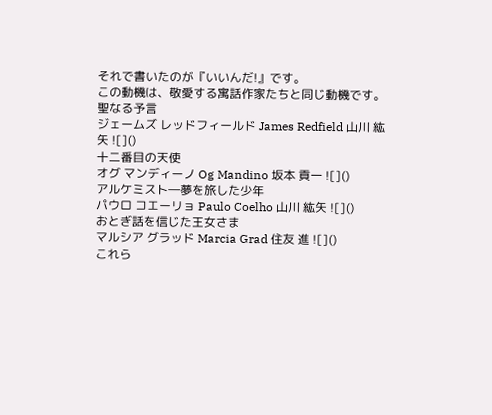それで書いたのが『いいんだ!』です。
この動機は、敬愛する寓話作家たちと同じ動機です。
聖なる予言
ジェームズ レッドフィールド James Redfield 山川 紘矢 ![]()
十二番目の天使
オグ マンディーノ Og Mandino 坂本 貢一 ![]()
アルケミスト―夢を旅した少年
パウロ コエーリョ Paulo Coelho 山川 紘矢 ![]()
おとぎ話を信じた王女さま
マルシア グラッド Marcia Grad 住友 進 ![]()
これら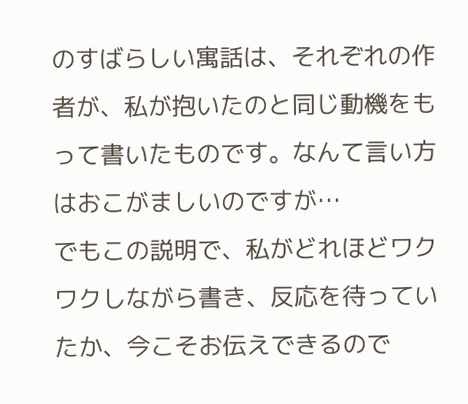のすばらしい寓話は、それぞれの作者が、私が抱いたのと同じ動機をもって書いたものです。なんて言い方はおこがましいのですが…
でもこの説明で、私がどれほどワクワクしながら書き、反応を待っていたか、今こそお伝えできるので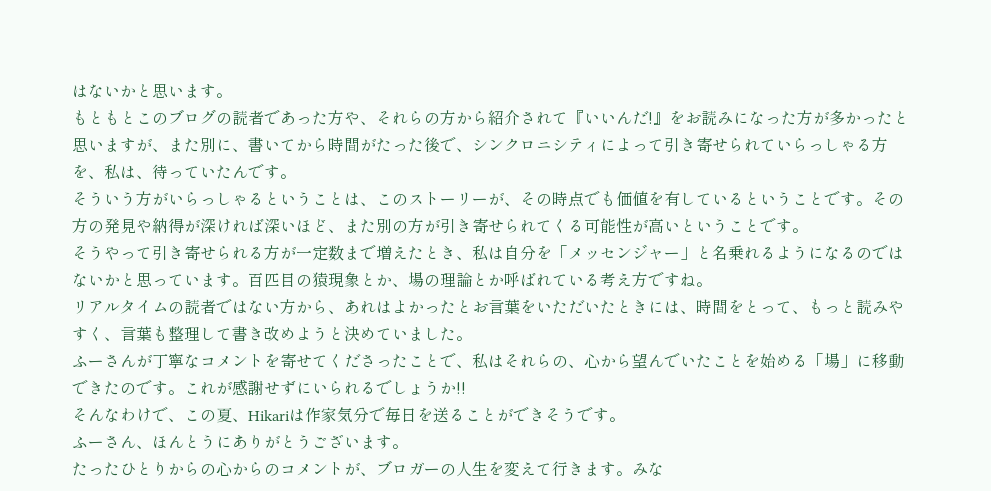はないかと思います。
もともとこのブログの読者であった方や、それらの方から紹介されて『いいんだ!』をお読みになった方が多かったと思いますが、また別に、書いてから時間がたった後で、シンクロニシティによって引き寄せられていらっしゃる方を、私は、待っていたんです。
そういう方がいらっしゃるということは、このストーリーが、その時点でも価値を有しているということです。その方の発見や納得が深ければ深いほど、また別の方が引き寄せられてくる可能性が高いということです。
そうやって引き寄せられる方が一定数まで増えたとき、私は自分を「メッセンジャー」と名乗れるようになるのではないかと思っています。百匹目の猿現象とか、場の理論とか呼ばれている考え方ですね。
リアルタイムの読者ではない方から、あれはよかったとお言葉をいただいたときには、時間をとって、もっと読みやすく、言葉も整理して書き改めようと決めていました。
ふーさんが丁寧なコメントを寄せてくださったことで、私はそれらの、心から望んでいたことを始める「場」に移動できたのです。これが感謝せずにいられるでしょうか!!
そんなわけで、この夏、Hikariは作家気分で毎日を送ることができそうです。
ふーさん、ほんとうにありがとうございます。
たったひとりからの心からのコメントが、ブロガーの人生を変えて行きます。みな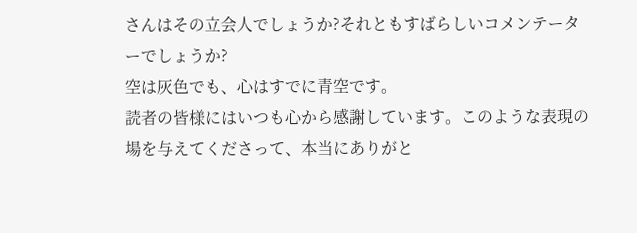さんはその立会人でしょうか?それともすばらしいコメンテーターでしょうか?
空は灰色でも、心はすでに青空です。
読者の皆様にはいつも心から感謝しています。このような表現の場を与えてくださって、本当にありがと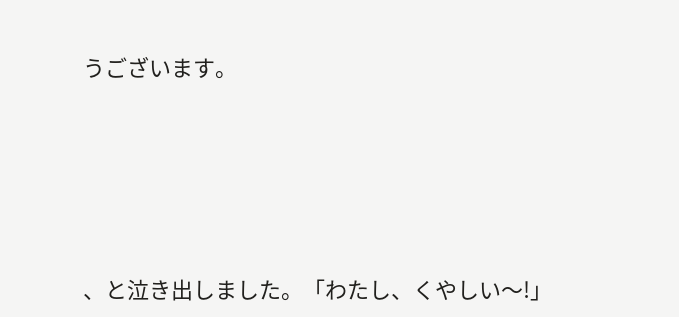うございます。






、と泣き出しました。「わたし、くやしい〜!」